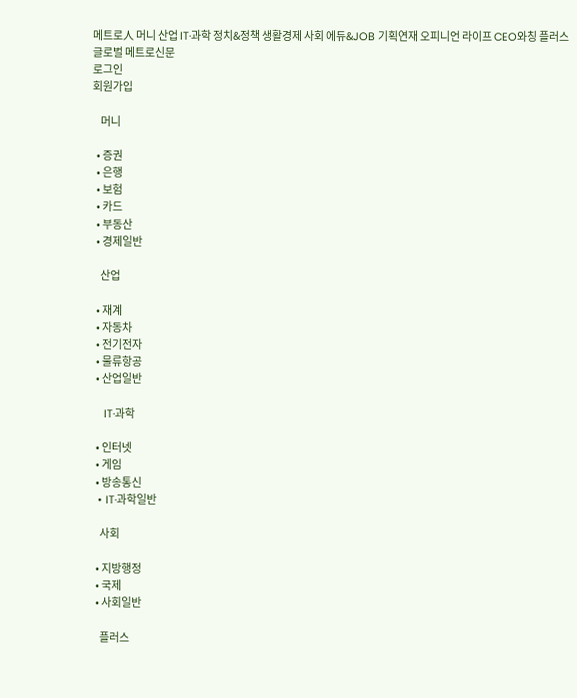메트로人 머니 산업 IT·과학 정치&정책 생활경제 사회 에듀&JOB 기획연재 오피니언 라이프 CEO와칭 플러스
글로벌 메트로신문
로그인
회원가입

    머니

  • 증권
  • 은행
  • 보험
  • 카드
  • 부동산
  • 경제일반

    산업

  • 재계
  • 자동차
  • 전기전자
  • 물류항공
  • 산업일반

    IT·과학

  • 인터넷
  • 게임
  • 방송통신
  • IT·과학일반

    사회

  • 지방행정
  • 국제
  • 사회일반

    플러스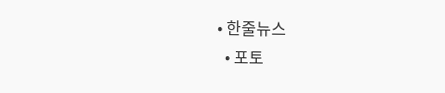• 한줄뉴스
  • 포토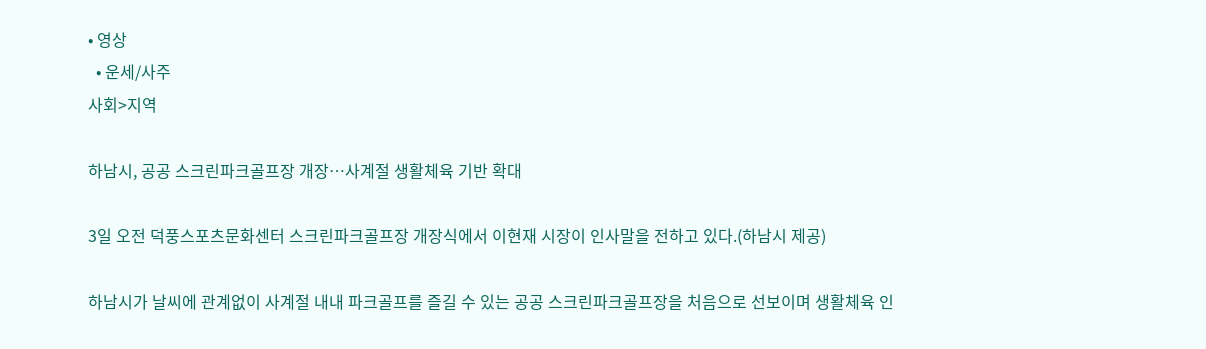• 영상
  • 운세/사주
사회>지역

하남시, 공공 스크린파크골프장 개장…사계절 생활체육 기반 확대

3일 오전 덕풍스포츠문화센터 스크린파크골프장 개장식에서 이현재 시장이 인사말을 전하고 있다.(하남시 제공)

하남시가 날씨에 관계없이 사계절 내내 파크골프를 즐길 수 있는 공공 스크린파크골프장을 처음으로 선보이며 생활체육 인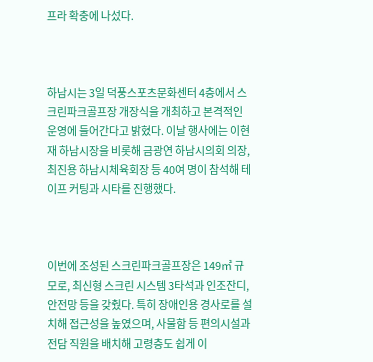프라 확충에 나섰다.



하남시는 3일 덕풍스포츠문화센터 4층에서 스크린파크골프장 개장식을 개최하고 본격적인 운영에 들어간다고 밝혔다. 이날 행사에는 이현재 하남시장을 비롯해 금광연 하남시의회 의장, 최진용 하남시체육회장 등 40여 명이 참석해 테이프 커팅과 시타를 진행했다.



이번에 조성된 스크린파크골프장은 149㎡ 규모로, 최신형 스크린 시스템 3타석과 인조잔디, 안전망 등을 갖췄다. 특히 장애인용 경사로를 설치해 접근성을 높였으며, 사물함 등 편의시설과 전담 직원을 배치해 고령층도 쉽게 이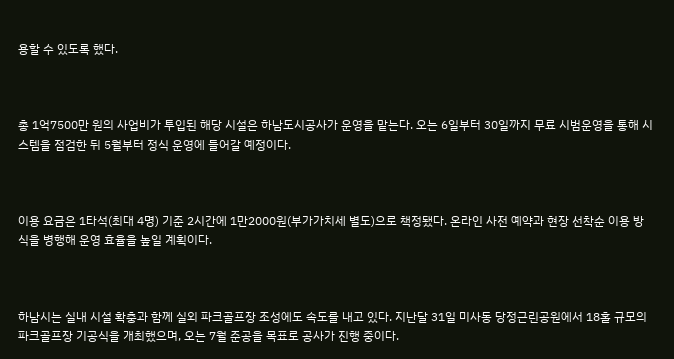용할 수 있도록 했다.



총 1억7500만 원의 사업비가 투입된 해당 시설은 하남도시공사가 운영을 맡는다. 오는 6일부터 30일까지 무료 시범운영을 통해 시스템을 점검한 뒤 5월부터 정식 운영에 들어갈 예정이다.



이용 요금은 1타석(최대 4명) 기준 2시간에 1만2000원(부가가치세 별도)으로 책정됐다. 온라인 사전 예약과 현장 선착순 이용 방식을 병행해 운영 효율을 높일 계획이다.



하남시는 실내 시설 확충과 함께 실외 파크골프장 조성에도 속도를 내고 있다. 지난달 31일 미사동 당정근린공원에서 18홀 규모의 파크골프장 기공식을 개최했으며, 오는 7월 준공을 목표로 공사가 진행 중이다.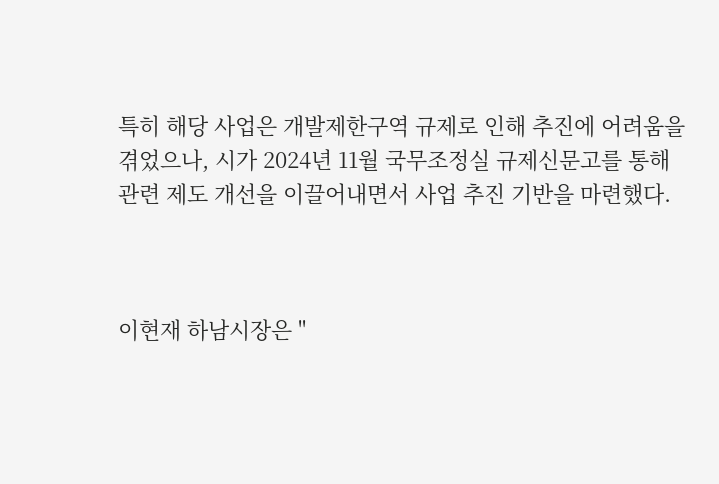특히 해당 사업은 개발제한구역 규제로 인해 추진에 어려움을 겪었으나, 시가 2024년 11월 국무조정실 규제신문고를 통해 관련 제도 개선을 이끌어내면서 사업 추진 기반을 마련했다.



이현재 하남시장은 "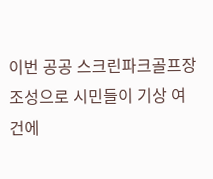이번 공공 스크린파크골프장 조성으로 시민들이 기상 여건에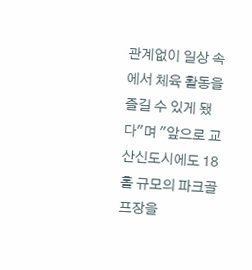관계없이 일상 속에서 체육 활동을 즐길 수 있게 됐다"며 "앞으로 교산신도시에도 18홀 규모의 파크골프장을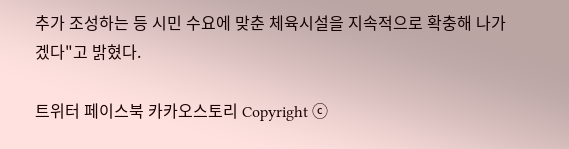추가 조성하는 등 시민 수요에 맞춘 체육시설을 지속적으로 확충해 나가겠다"고 밝혔다.

트위터 페이스북 카카오스토리 Copyright ⓒ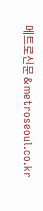메트로신문 & metroseoul.co.kr